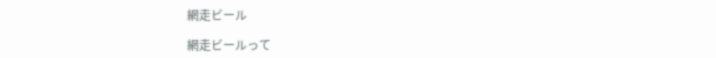網走ビール

網走ビールって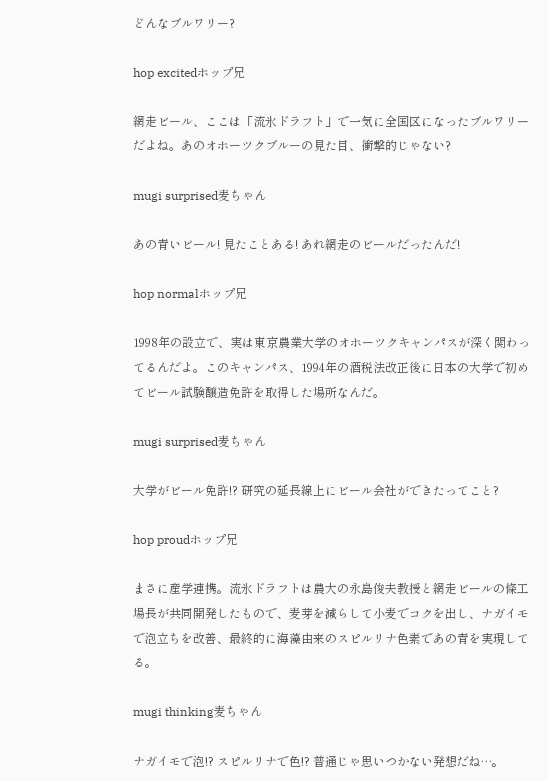どんなブルワリー?

hop excitedホップ兄

網走ビール、ここは「流氷ドラフト」で一気に全国区になったブルワリーだよね。あのオホーツクブルーの見た目、衝撃的じゃない?

mugi surprised麦ちゃん

あの青いビール! 見たことある! あれ網走のビールだったんだ!

hop normalホップ兄

1998年の設立で、実は東京農業大学のオホーツクキャンパスが深く関わってるんだよ。このキャンパス、1994年の酒税法改正後に日本の大学で初めてビール試験醸造免許を取得した場所なんだ。

mugi surprised麦ちゃん

大学がビール免許!? 研究の延長線上にビール会社ができたってこと?

hop proudホップ兄

まさに産学連携。流氷ドラフトは農大の永島俊夫教授と網走ビールの條工場長が共同開発したもので、麦芽を減らして小麦でコクを出し、ナガイモで泡立ちを改善、最終的に海藻由来のスピルリナ色素であの青を実現してる。

mugi thinking麦ちゃん

ナガイモで泡!? スピルリナで色!? 普通じゃ思いつかない発想だね…。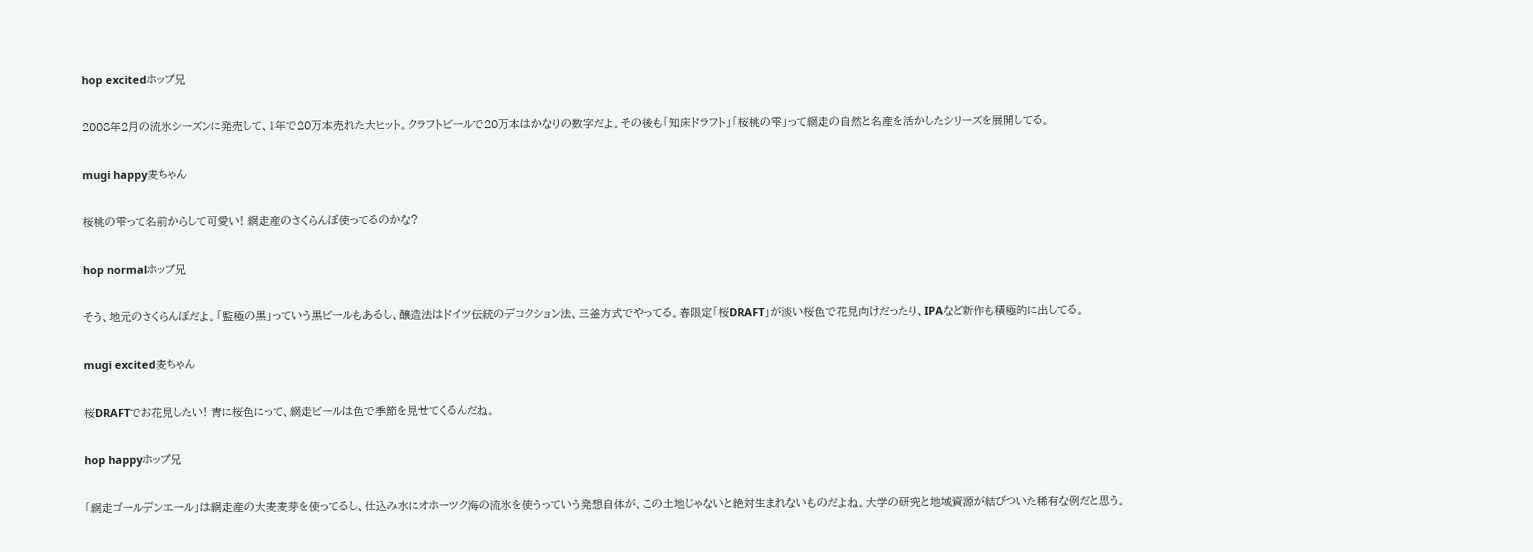hop excitedホップ兄

2008年2月の流氷シーズンに発売して、1年で20万本売れた大ヒット。クラフトビールで20万本はかなりの数字だよ。その後も「知床ドラフト」「桜桃の雫」って網走の自然と名産を活かしたシリーズを展開してる。

mugi happy麦ちゃん

桜桃の雫って名前からして可愛い! 網走産のさくらんぼ使ってるのかな?

hop normalホップ兄

そう、地元のさくらんぼだよ。「監極の黒」っていう黒ビールもあるし、醸造法はドイツ伝統のデコクション法、三釜方式でやってる。春限定「桜DRAFT」が淡い桜色で花見向けだったり、IPAなど新作も積極的に出してる。

mugi excited麦ちゃん

桜DRAFTでお花見したい! 青に桜色にって、網走ビールは色で季節を見せてくるんだね。

hop happyホップ兄

「網走ゴールデンエール」は網走産の大麦麦芽を使ってるし、仕込み水にオホーツク海の流氷を使うっていう発想自体が、この土地じゃないと絶対生まれないものだよね。大学の研究と地域資源が結びついた稀有な例だと思う。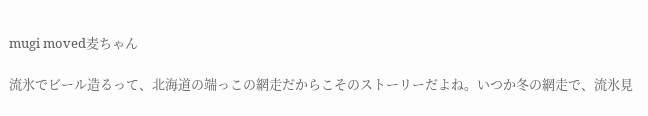mugi moved麦ちゃん

流氷でビール造るって、北海道の端っこの網走だからこそのストーリーだよね。いつか冬の網走で、流氷見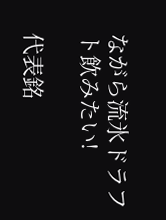ながら流氷ドラフト飲みたい!

代表銘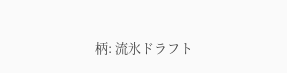柄: 流氷ドラフト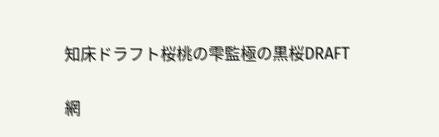知床ドラフト桜桃の雫監極の黒桜DRAFT

網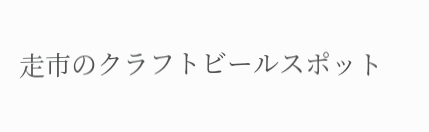走市のクラフトビールスポット